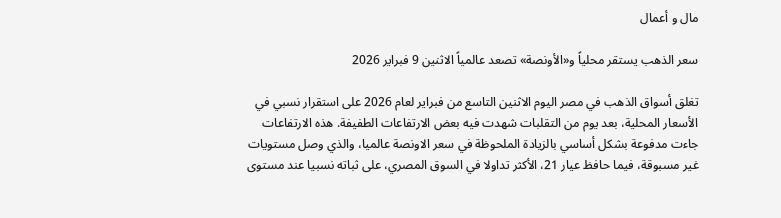مال و أعمال

سعر الذهب يستقر محلياً و«الأونصة» تصعد عالمياً الاثنين 9 فبراير 2026

تغلق أسواق الذهب في مصر اليوم الاثنين التاسع من فبراير لعام 2026 على استقرار نسبي في الأسعار المحلية، بعد يوم من التقلبات شهدت فيه بعض الارتفاعات الطفيفة. هذه الارتفاعات جاءت مدفوعة بشكل أساسي بالزيادة الملحوظة في سعر الاونصة عالميا، والذي وصل مستويات غير مسبوقة، فيما حافظ عيار 21، الأكثر تداولا في السوق المصري، على ثباته نسبيا عند مستوى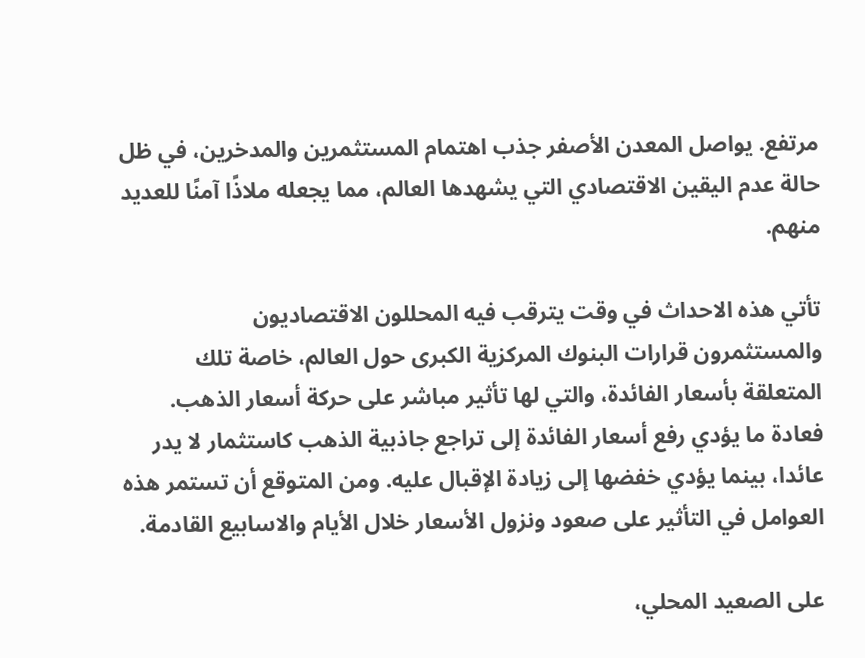مرتفع. يواصل المعدن الأصفر جذب اهتمام المستثمرين والمدخرين، في ظل حالة عدم اليقين الاقتصادي التي يشهدها العالم، مما يجعله ملاذًا آمنًا للعديد منهم.

تأتي هذه الاحداث في وقت يترقب فيه المحللون الاقتصاديون والمستثمرون قرارات البنوك المركزية الكبرى حول العالم، خاصة تلك المتعلقة بأسعار الفائدة، والتي لها تأثير مباشر على حركة أسعار الذهب. فعادة ما يؤدي رفع أسعار الفائدة إلى تراجع جاذبية الذهب كاستثمار لا يدر عائدا، بينما يؤدي خفضها إلى زيادة الإقبال عليه. ومن المتوقع أن تستمر هذه العوامل في التأثير على صعود ونزول الأسعار خلال الأيام والاسابيع القادمة.

على الصعيد المحلي،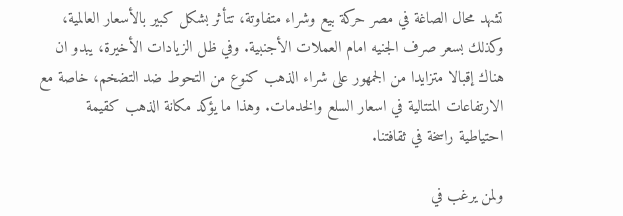تشهد محال الصاغة في مصر حركة بيع وشراء متفاوتة، تتأثر بشكل كبير بالأسعار العالمية، وكذلك بسعر صرف الجنيه امام العملات الأجنبية. وفي ظل الزيادات الأخيرة، يبدو ان هناك إقبالا متزايدا من الجمهور على شراء الذهب كنوع من التحوط ضد التضخم، خاصة مع الارتفاعات المتتالية في اسعار السلع والخدمات. وهذا ما يؤكد مكانة الذهب كقيمة احتياطية راسخة في ثقافتنا.

ولمن يرغب في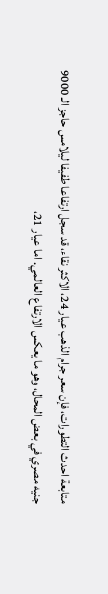متابعة احدث التطورات، فإن سعر جرام الذهب عيار 24، الاكثر نقاء، قد سجل ارتفاعا طفيفا ليلامس حاجز الـ 9000 جنيه مصري في بعض المحال، وهو ما يعكس الارتفاع العالمي. اما عيار 21،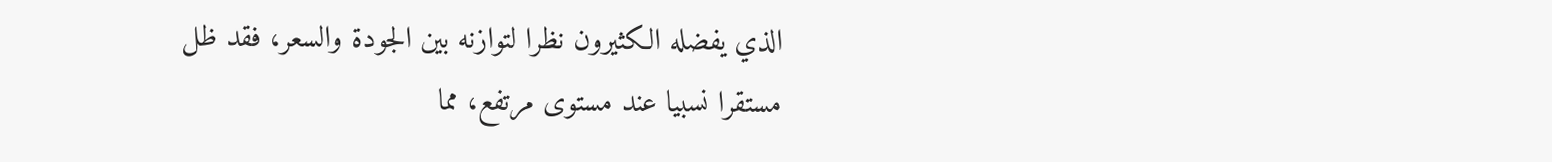الذي يفضله الكثيرون نظرا لتوازنه بين الجودة والسعر، فقد ظل مستقرا نسبيا عند مستوى مرتفع، مما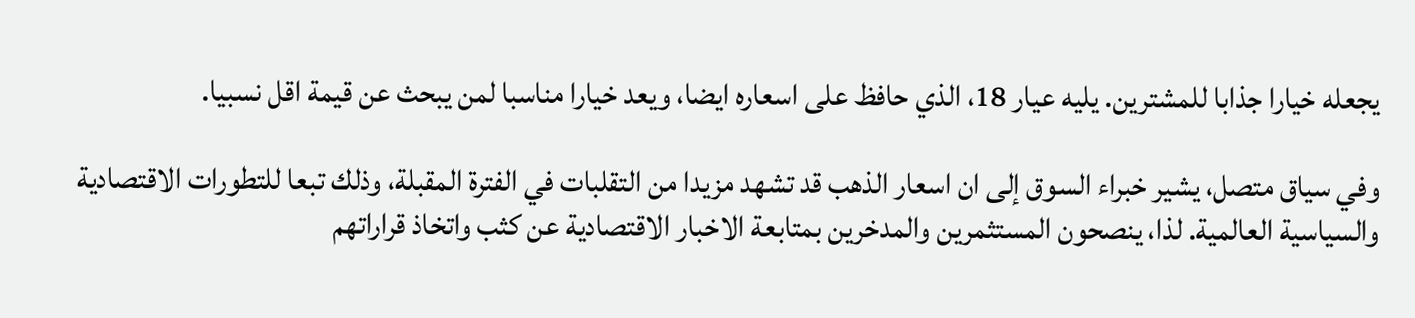يجعله خيارا جذابا للمشترين. يليه عيار 18، الذي حافظ على اسعاره ايضا، ويعد خيارا مناسبا لمن يبحث عن قيمة اقل نسبيا.

وفي سياق متصل، يشير خبراء السوق إلى ان اسعار الذهب قد تشهد مزيدا من التقلبات في الفترة المقبلة، وذلك تبعا للتطورات الاقتصادية والسياسية العالمية. لذا، ينصحون المستثمرين والمدخرين بمتابعة الاخبار الاقتصادية عن كثب واتخاذ قراراتهم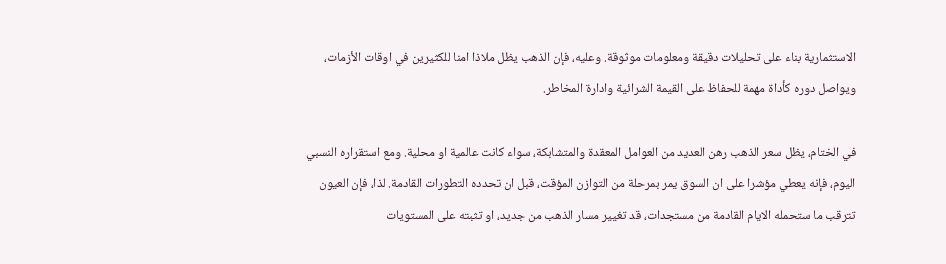الاستثمارية بناء على تحليلات دقيقة ومعلومات موثوقة. وعليه، فإن الذهب يظل ملاذا امنا للكثيرين في اوقات الأزمات، ويواصل دوره كأداة مهمة للحفاظ على القيمة الشرائية وادارة المخاطر.

في الختام، يظل سعر الذهب رهن العديد من العوامل المعقدة والمتشابكة، سواء كانت عالمية او محلية. ومع استقراره النسبي اليوم، فإنه يعطي مؤشرا على ان السوق يمر بمرحلة من التوازن المؤقت، قبل ان تحدده التطورات القادمة. لذا، فإن العيون تترقب ما ستحمله الايام القادمة من مستجدات، قد تغيير مسار الذهب من جديد، او تثبته على المستويات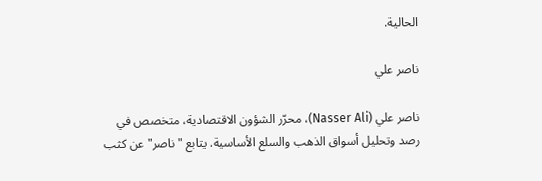الحالية.

ناصر علي

ناصر علي (Nasser Ali)، محرّر الشؤون الاقتصادية، متخصص في رصد وتحليل أسواق الذهب والسلع الأساسية. يتابع "ناصر" عن كثب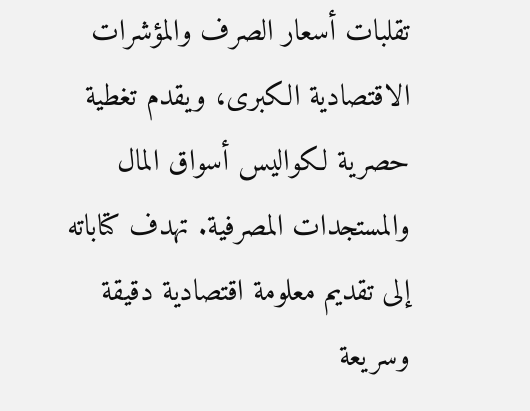تقلبات أسعار الصرف والمؤشرات الاقتصادية الكبرى، ويقدم تغطية حصرية لكواليس أسواق المال والمستجدات المصرفية. تهدف كتاباته إلى تقديم معلومة اقتصادية دقيقة وسريعة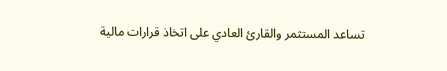تساعد المستثمر والقارئ العادي على اتخاذ قرارات مالية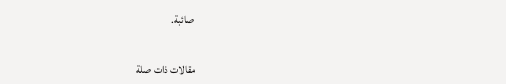صائبة.

مقالات ذات صلة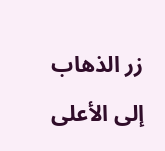زر الذهاب إلى الأعلى